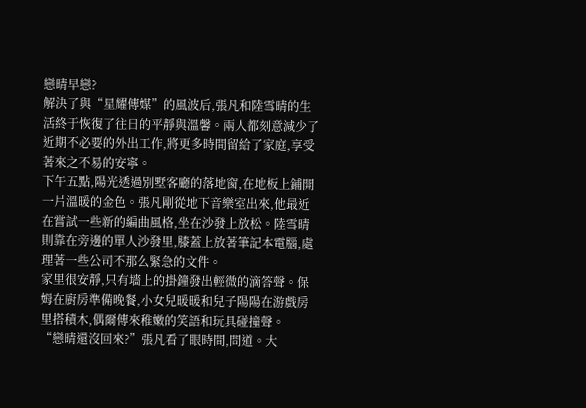戀晴早戀?
解決了與“星耀傳媒”的風波后,張凡和陸雪晴的生活終于恢復了往日的平靜與溫馨。兩人都刻意減少了近期不必要的外出工作,將更多時間留給了家庭,享受著來之不易的安寧。
下午五點,陽光透過別墅客廳的落地窗,在地板上鋪開一片溫暖的金色。張凡剛從地下音樂室出來,他最近在嘗試一些新的編曲風格,坐在沙發上放松。陸雪晴則靠在旁邊的單人沙發里,膝蓋上放著筆記本電腦,處理著一些公司不那么緊急的文件。
家里很安靜,只有墻上的掛鐘發出輕微的滴答聲。保姆在廚房準備晚餐,小女兒暖暖和兒子陽陽在游戲房里搭積木,偶爾傳來稚嫩的笑語和玩具碰撞聲。
“戀晴還沒回來?”張凡看了眼時間,問道。大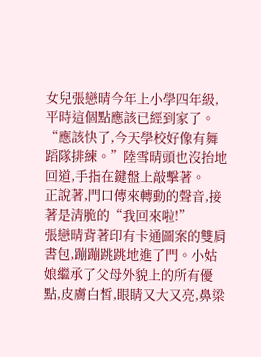女兒張戀晴今年上小學四年級,平時這個點應該已經到家了。
“應該快了,今天學校好像有舞蹈隊排練。”陸雪晴頭也沒抬地回道,手指在鍵盤上敲擊著。
正說著,門口傳來轉動的聲音,接著是清脆的“我回來啦!”
張戀晴背著印有卡通圖案的雙肩書包,蹦蹦跳跳地進了門。小姑娘繼承了父母外貌上的所有優點,皮膚白皙,眼睛又大又亮,鼻梁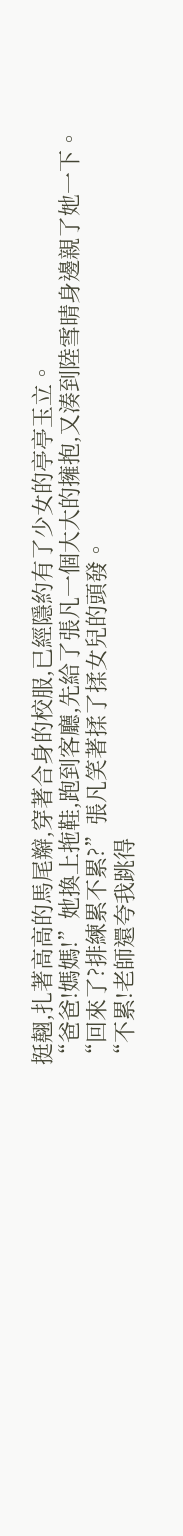挺翹,扎著高高的馬尾辮,穿著合身的校服,已經隱約有了少女的亭亭玉立。
“爸爸!媽媽!”她換上拖鞋,跑到客廳,先給了張凡一個大大的擁抱,又湊到陸雪晴身邊親了她一下。
“回來了?排練累不累?”張凡笑著揉了揉女兒的頭發。
“不累!老師還夸我跳得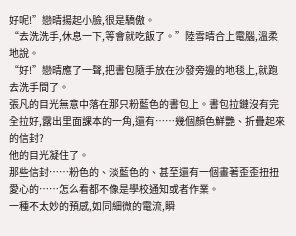好呢!”戀晴揚起小臉,很是驕傲。
“去洗洗手,休息一下,等會就吃飯了。”陸雪晴合上電腦,溫柔地說。
“好!”戀晴應了一聲,把書包隨手放在沙發旁邊的地毯上,就跑去洗手間了。
張凡的目光無意中落在那只粉藍色的書包上。書包拉鏈沒有完全拉好,露出里面課本的一角,還有……幾個顏色鮮艷、折疊起來的信封?
他的目光凝住了。
那些信封……粉色的、淡藍色的、甚至還有一個畫著歪歪扭扭愛心的……怎么看都不像是學校通知或者作業。
一種不太妙的預感,如同細微的電流,瞬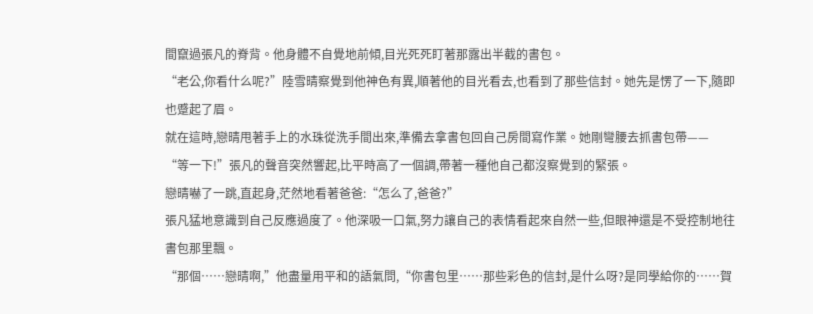間竄過張凡的脊背。他身體不自覺地前傾,目光死死盯著那露出半截的書包。
“老公,你看什么呢?”陸雪晴察覺到他神色有異,順著他的目光看去,也看到了那些信封。她先是愣了一下,隨即也蹙起了眉。
就在這時,戀晴甩著手上的水珠從洗手間出來,準備去拿書包回自己房間寫作業。她剛彎腰去抓書包帶——
“等一下!”張凡的聲音突然響起,比平時高了一個調,帶著一種他自己都沒察覺到的緊張。
戀晴嚇了一跳,直起身,茫然地看著爸爸:“怎么了,爸爸?”
張凡猛地意識到自己反應過度了。他深吸一口氣,努力讓自己的表情看起來自然一些,但眼神還是不受控制地往書包那里飄。
“那個……戀晴啊,”他盡量用平和的語氣問,“你書包里……那些彩色的信封,是什么呀?是同學給你的……賀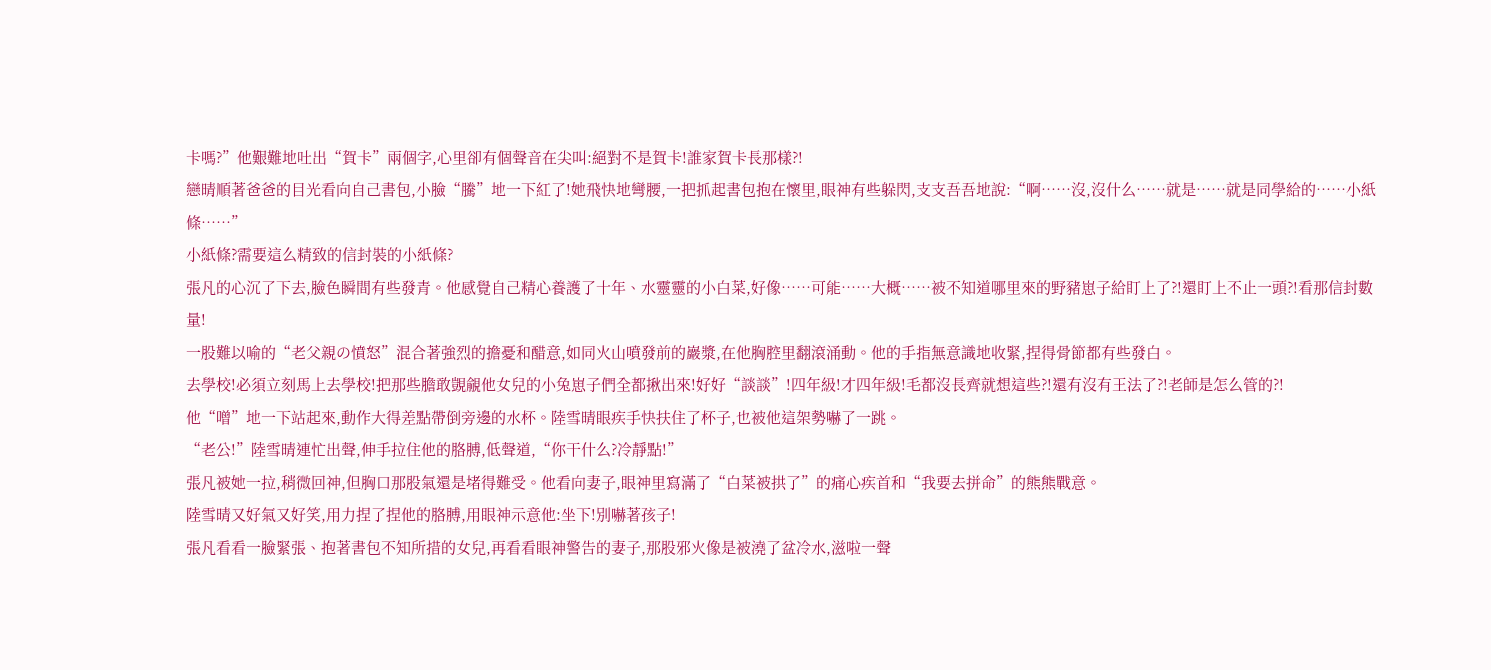卡嗎?”他艱難地吐出“賀卡”兩個字,心里卻有個聲音在尖叫:絕對不是賀卡!誰家賀卡長那樣?!
戀晴順著爸爸的目光看向自己書包,小臉“騰”地一下紅了!她飛快地彎腰,一把抓起書包抱在懷里,眼神有些躲閃,支支吾吾地說:“啊……沒,沒什么……就是……就是同學給的……小紙條……”
小紙條?需要這么精致的信封裝的小紙條?
張凡的心沉了下去,臉色瞬間有些發青。他感覺自己精心養護了十年、水靈靈的小白菜,好像……可能……大概……被不知道哪里來的野豬崽子給盯上了?!還盯上不止一頭?!看那信封數量!
一股難以喻的“老父親の憤怒”混合著強烈的擔憂和醋意,如同火山噴發前的巖漿,在他胸腔里翻滾涌動。他的手指無意識地收緊,捏得骨節都有些發白。
去學校!必須立刻馬上去學校!把那些膽敢覬覦他女兒的小兔崽子們全都揪出來!好好“談談”!四年級!才四年級!毛都沒長齊就想這些?!還有沒有王法了?!老師是怎么管的?!
他“噌”地一下站起來,動作大得差點帶倒旁邊的水杯。陸雪晴眼疾手快扶住了杯子,也被他這架勢嚇了一跳。
“老公!”陸雪晴連忙出聲,伸手拉住他的胳膊,低聲道,“你干什么?冷靜點!”
張凡被她一拉,稍微回神,但胸口那股氣還是堵得難受。他看向妻子,眼神里寫滿了“白菜被拱了”的痛心疾首和“我要去拼命”的熊熊戰意。
陸雪晴又好氣又好笑,用力捏了捏他的胳膊,用眼神示意他:坐下!別嚇著孩子!
張凡看看一臉緊張、抱著書包不知所措的女兒,再看看眼神警告的妻子,那股邪火像是被澆了盆冷水,滋啦一聲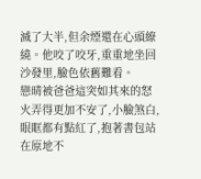滅了大半,但余煙還在心頭繚繞。他咬了咬牙,重重地坐回沙發里,臉色依舊難看。
戀晴被爸爸這突如其來的怒火弄得更加不安了,小臉煞白,眼眶都有點紅了,抱著書包站在原地不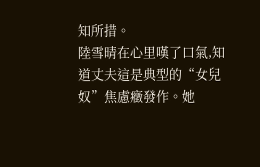知所措。
陸雪晴在心里嘆了口氣,知道丈夫這是典型的“女兒奴”焦慮癥發作。她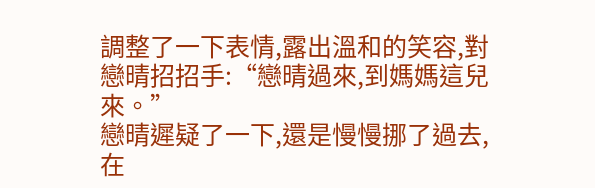調整了一下表情,露出溫和的笑容,對戀晴招招手:“戀晴過來,到媽媽這兒來。”
戀晴遲疑了一下,還是慢慢挪了過去,在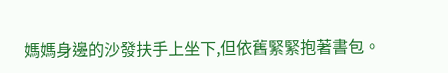媽媽身邊的沙發扶手上坐下,但依舊緊緊抱著書包。